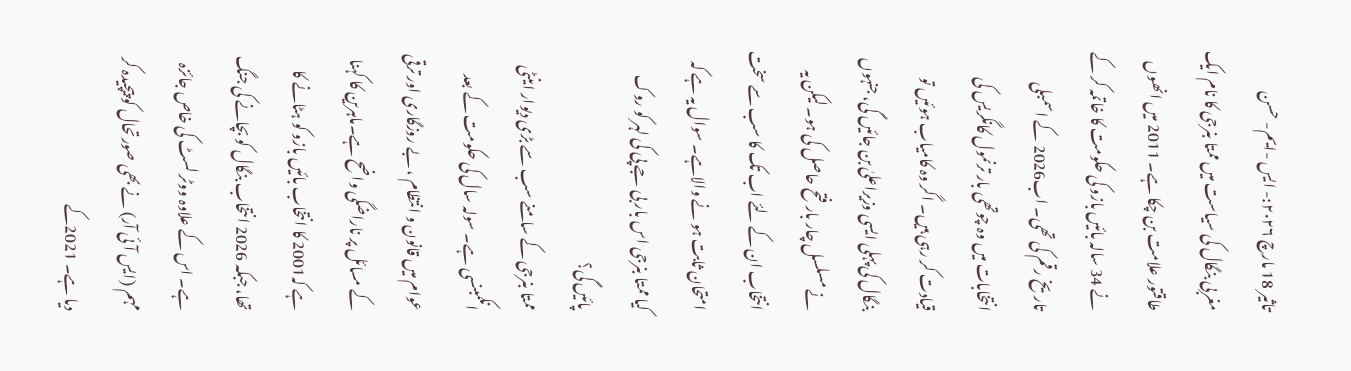تاثیر 18 مارچ ۲۰۲۶:- ایس -ایم- حسن
مغربی بنگال کی سیاست میں ممتا بنرجی کا نام ایک طاقتور علامت بن چکا ہے۔ 2011 میں انھوں نے 34 سالہ بائیں بازو کی حکومت کا خاتمہ کر کے تاریخ رقم کی تھی۔ اب2026 کے اسمبلی انتخابات میں وہ چوتھی بار ترنمول کانگریس کی قیادت کر رہی ہیں۔ اگر وہ کامیاب ہوئیں تو بنگال کی پہلی ایسی وزیراعلیٰ بن جائیں گی، جنہوں نے مسلسل چار بار فتح حاصل کی ہو۔ لیکن یہ انتخاب ان کے لئے اب تک کا سب سے سخت امتحان ثابت ہو نے والاہے۔ سوال یہ ہے کہ کیا ممتا بنرجی اس بار بی جے پی کی لہر کو روک پائیں گی؟
ممتا بنرجی کے سامنے سب سے بڑی دیوار اینٹی انکمبنسی ہے۔ سولہ سال کی حکومت کے بعد عوام میں قانون و انتظام ، بے روزگاری اور ترقی کے مسائل پر ناراضگی واضح ہے۔ماہرین کا کہنا ہے کہ2001 کا انتخاب بائیں بازو کو ہٹانے کا تھا، جبکہ 2026 انتخاب بنگال کو بچانے کی جنگ ہے۔ اس کے علاوہ ووٹر لسٹ کی خاص جائزہ مہم (ایس آئی آر) نے بھی صورتحال کو پیچیدہ کر دیا ہے۔ 2021کے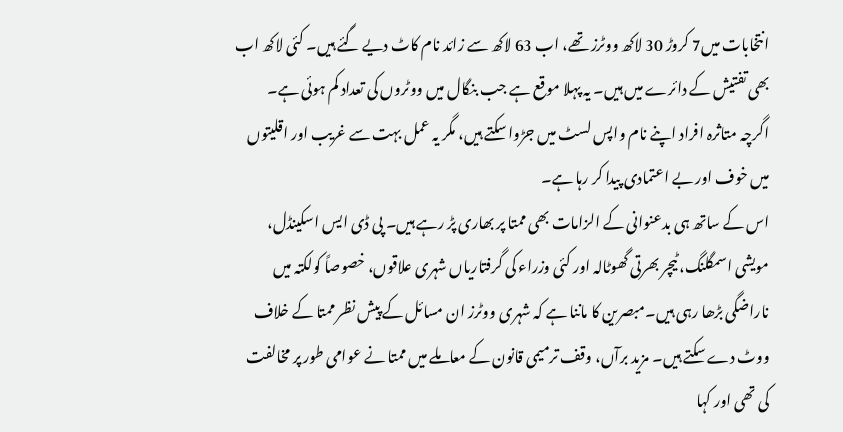انتخابات میں7 کروڑ 30 لاکھ ووٹرز تھے، اب 63 لاکھ سے زائد نام کاٹ دیے گئے ہیں۔ کئی لاکھ اب بھی تفتیش کے دائرے میں ہیں۔ یہ پہلا موقع ہے جب بنگال میں ووٹروں کی تعداد کم ہوئی ہے۔ اگرچہ متاثرہ افراد اپنے نام واپس لسٹ میں جڑوا سکتے ہیں، مگر یہ عمل بہت سے غریب اور اقلیتوں میں خوف اور بے اعتمادی پیدا کر رہا ہے۔
اس کے ساتھ ہی بدعنوانی کے الزامات بھی ممتا پر بھاری پڑ رہے ہیں۔ پی ڈی ایس اسکینڈل، مویشی اسمگلنگ، ٹیچر بھرتی گھوٹالہ اور کئی وزراء کی گرفتاریاں شہری علاقوں، خصوصاً کولکتہ میں ناراضگی بڑھا رہی ہیں۔مبصرین کا ماننا ہے کہ شہری ووٹرز ان مسائل کے پیش نظر ممتا کے خلاف ووٹ دے سکتے ہیں۔ مزید برآں، وقف ترمیمی قانون کے معاملے میں ممتا نے عوامی طور پر مخالفت کی تھی اور کہا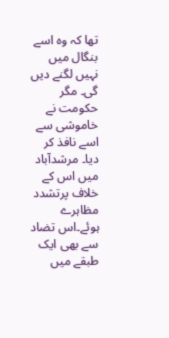تھا کہ وہ اسے بنگال میں نہیں لگنے دیں گی۔ مگر حکومت نے خاموشی سے اسے نافذ کر دیا۔ مرشدآباد میں اس کے خلاف پرتشدد مظاہرے ہوئے۔اس تضاد سے بھی ایک طبقے میں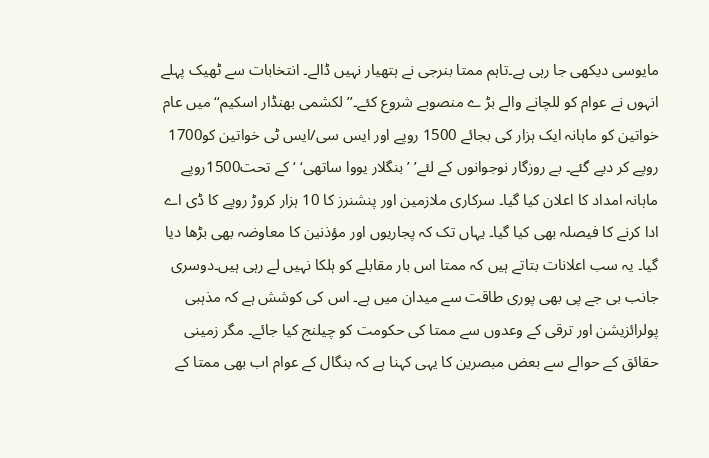مایوسی دیکھی جا رہی ہے۔تاہم ممتا بنرجی نے ہتھیار نہیں ڈالے۔ انتخابات سے ٹھیک پہلے انہوں نے عوام کو للچانے والے بڑ ے منصوبے شروع کئے۔’’ لکشمی بھنڈار اسکیم‘‘ میں عام خواتین کو ماہانہ ایک ہزار کی بجائے 1500 روپے اور ایس سی/ایس ٹی خواتین کو1700 روپے کر دیے گئے۔ بے روزگار نوجوانوں کے لئے’ ’بنگلار یووا ساتھی‘ ‘کے تحت1500روپے ماہانہ امداد کا اعلان کیا گیا۔ سرکاری ملازمین اور پنشنرز کا 10 ہزار کروڑ روپے کا ڈی اے ادا کرنے کا فیصلہ بھی کیا گیا۔ یہاں تک کہ پجاریوں اور مؤذنین کا معاوضہ بھی بڑھا دیا گیا۔ یہ سب اعلانات بتاتے ہیں کہ ممتا اس بار مقابلے کو ہلکا نہیں لے رہی ہیں۔دوسری جانب بی جے پی بھی پوری طاقت سے میدان میں ہے۔ اس کی کوشش ہے کہ مذہبی پولرائزیشن اور ترقی کے وعدوں سے ممتا کی حکومت کو چیلنج کیا جائے۔ مگر زمینی حقائق کے حوالے سے بعض مبصرین کا یہی کہنا ہے کہ بنگال کے عوام اب بھی ممتا کے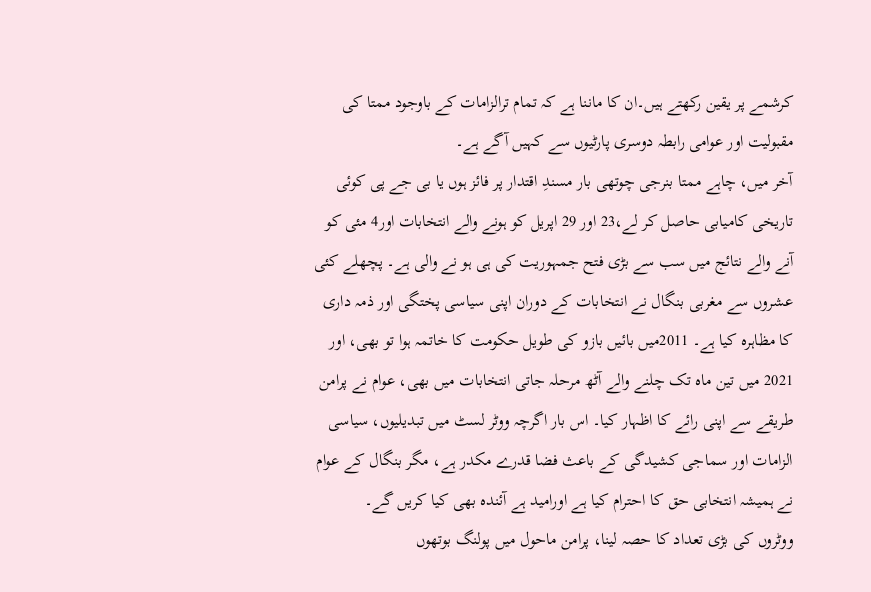کرشمے پر یقین رکھتے ہیں۔ان کا ماننا ہے کہ تمام ترالزامات کے باوجود ممتا کی مقبولیت اور عوامی رابطہ دوسری پارٹیوں سے کہیں آگے ہے۔
آخر میں، چاہے ممتا بنرجی چوتھی بار مسندِ اقتدار پر فائز ہوں یا بی جے پی کوئی تاریخی کامیابی حاصل کر لے،23 اور 29 اپریل کو ہونے والے انتخابات اور4 مئی کو آنے والے نتائج میں سب سے بڑی فتح جمہوریت کی ہی ہو نے والی ہے۔ پچھلے کئی عشروں سے مغربی بنگال نے انتخابات کے دوران اپنی سیاسی پختگی اور ذمہ داری کا مظاہرہ کیا ہے۔ 2011میں بائیں بازو کی طویل حکومت کا خاتمہ ہوا تو بھی، اور 2021 میں تین ماہ تک چلنے والے آٹھ مرحلہ جاتی انتخابات میں بھی، عوام نے پرامن طریقے سے اپنی رائے کا اظہار کیا۔ اس بار اگرچہ ووٹر لسٹ میں تبدیلیوں، سیاسی الزامات اور سماجی کشیدگی کے باعث فضا قدرے مکدر ہے، مگر بنگال کے عوام نے ہمیشہ انتخابی حق کا احترام کیا ہے اورامید ہے آئندہ بھی کیا کریں گے۔
ووٹروں کی بڑی تعداد کا حصہ لینا، پرامن ماحول میں پولنگ بوتھوں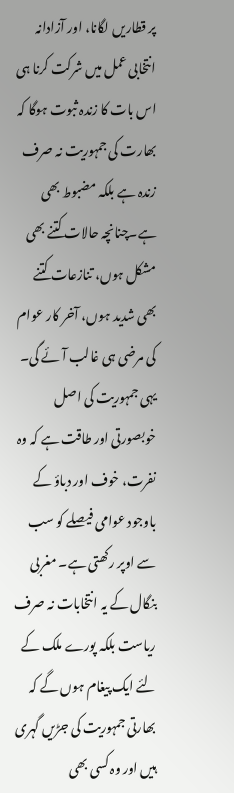پر قطاریں لگانا، اور آزادانہ انتخابی عمل میں شرکت کرنا ہی اس بات کا زندہ ثبوت ہوگا کہ بھارت کی جمہوریت نہ صرف زندہ ہے بلکہ مضبوط بھی ہے۔چنانچہ حالات کتنے بھی مشکل ہوں، تنازعات کتنے بھی شدید ہوں، آخر کار عوام کی مرضی ہی غالب آئے گی۔ یہی جمہوریت کی اصل خوبصورتی اور طاقت ہے کہ وہ نفرت، خوف اور دباؤ کے باوجود عوامی فیصلے کو سب سے اوپر رکھتی ہے۔ مغربی بنگال کے یہ انتخابات نہ صرف ریاست بلکہ پورے ملک کے لئے ایک پیغام ہوں گے کہ بھارتی جمہوریت کی جڑیں گہری ہیں اور وہ کسی بھی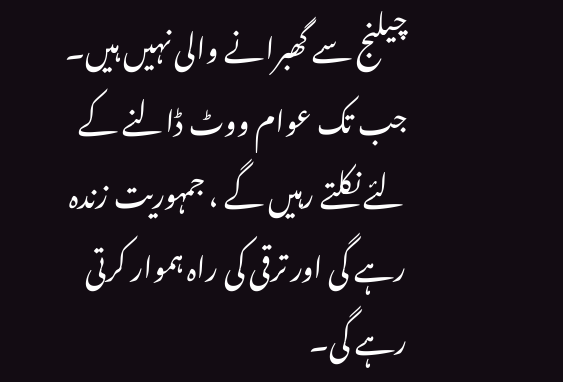چیلنج سے گھبرانے والی نہیں ہیں۔ جب تک عوام ووٹ ڈالنے کے لئے نکلتے رہیں گے ، جمہوریت زندہ رہے گی اور ترقی کی راہ ہموار کرتی رہے گی۔